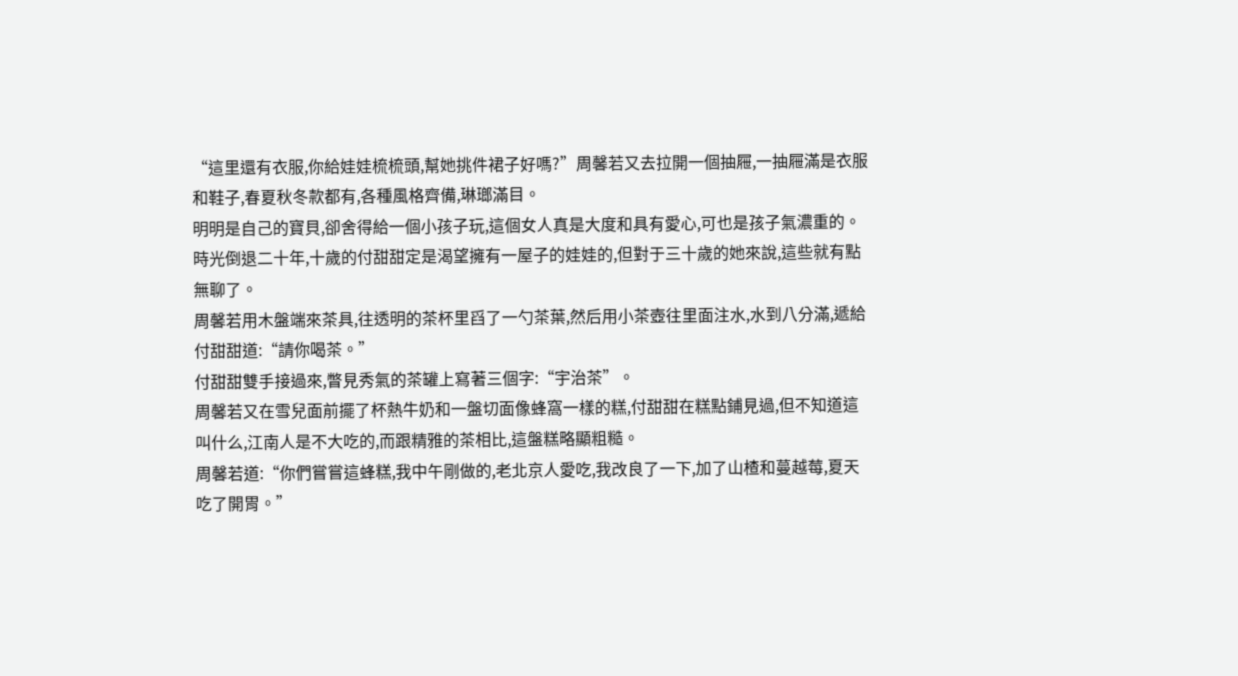“這里還有衣服,你給娃娃梳梳頭,幫她挑件裙子好嗎?”周馨若又去拉開一個抽屜,一抽屜滿是衣服和鞋子,春夏秋冬款都有,各種風格齊備,琳瑯滿目。
明明是自己的寶貝,卻舍得給一個小孩子玩,這個女人真是大度和具有愛心,可也是孩子氣濃重的。時光倒退二十年,十歲的付甜甜定是渴望擁有一屋子的娃娃的,但對于三十歲的她來說,這些就有點無聊了。
周馨若用木盤端來茶具,往透明的茶杯里舀了一勺茶葉,然后用小茶壺往里面注水,水到八分滿,遞給付甜甜道:“請你喝茶。”
付甜甜雙手接過來,瞥見秀氣的茶罐上寫著三個字:“宇治茶”。
周馨若又在雪兒面前擺了杯熱牛奶和一盤切面像蜂窩一樣的糕,付甜甜在糕點鋪見過,但不知道這叫什么,江南人是不大吃的,而跟精雅的茶相比,這盤糕略顯粗糙。
周馨若道:“你們嘗嘗這蜂糕,我中午剛做的,老北京人愛吃,我改良了一下,加了山楂和蔓越莓,夏天吃了開胃。”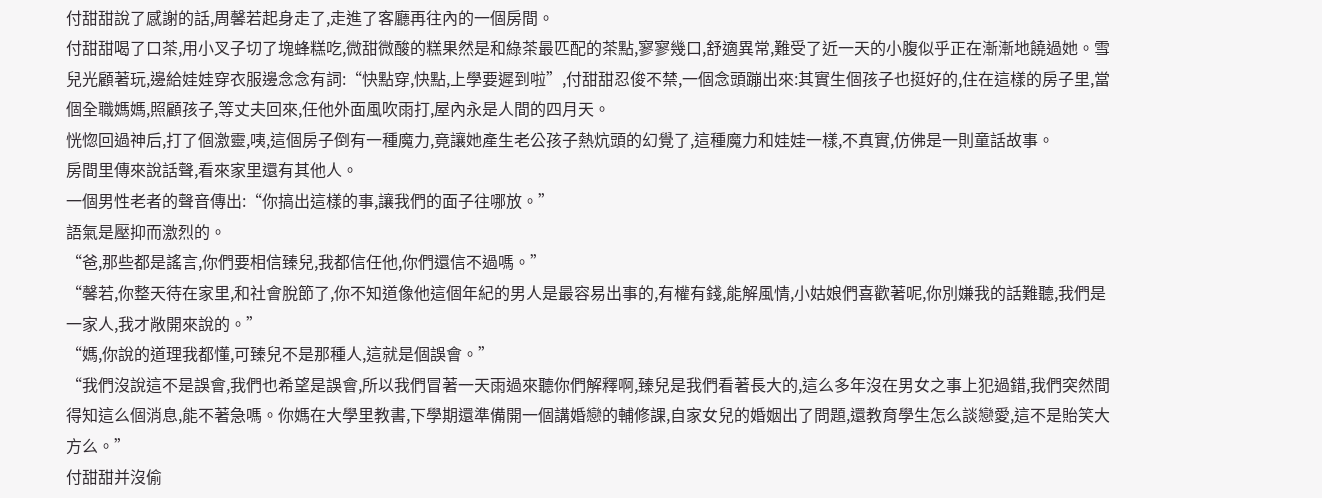付甜甜說了感謝的話,周馨若起身走了,走進了客廳再往內的一個房間。
付甜甜喝了口茶,用小叉子切了塊蜂糕吃,微甜微酸的糕果然是和綠茶最匹配的茶點,寥寥幾口,舒適異常,難受了近一天的小腹似乎正在漸漸地饒過她。雪兒光顧著玩,邊給娃娃穿衣服邊念念有詞:“快點穿,快點,上學要遲到啦”,付甜甜忍俊不禁,一個念頭蹦出來:其實生個孩子也挺好的,住在這樣的房子里,當個全職媽媽,照顧孩子,等丈夫回來,任他外面風吹雨打,屋內永是人間的四月天。
恍惚回過神后,打了個激靈,咦,這個房子倒有一種魔力,竟讓她產生老公孩子熱炕頭的幻覺了,這種魔力和娃娃一樣,不真實,仿佛是一則童話故事。
房間里傳來說話聲,看來家里還有其他人。
一個男性老者的聲音傳出:“你搞出這樣的事,讓我們的面子往哪放。”
語氣是壓抑而激烈的。
“爸,那些都是謠言,你們要相信臻兒,我都信任他,你們還信不過嗎。”
“馨若,你整天待在家里,和社會脫節了,你不知道像他這個年紀的男人是最容易出事的,有權有錢,能解風情,小姑娘們喜歡著呢,你別嫌我的話難聽,我們是一家人,我才敞開來說的。”
“媽,你說的道理我都懂,可臻兒不是那種人,這就是個誤會。”
“我們沒說這不是誤會,我們也希望是誤會,所以我們冒著一天雨過來聽你們解釋啊,臻兒是我們看著長大的,這么多年沒在男女之事上犯過錯,我們突然間得知這么個消息,能不著急嗎。你媽在大學里教書,下學期還準備開一個講婚戀的輔修課,自家女兒的婚姻出了問題,還教育學生怎么談戀愛,這不是貽笑大方么。”
付甜甜并沒偷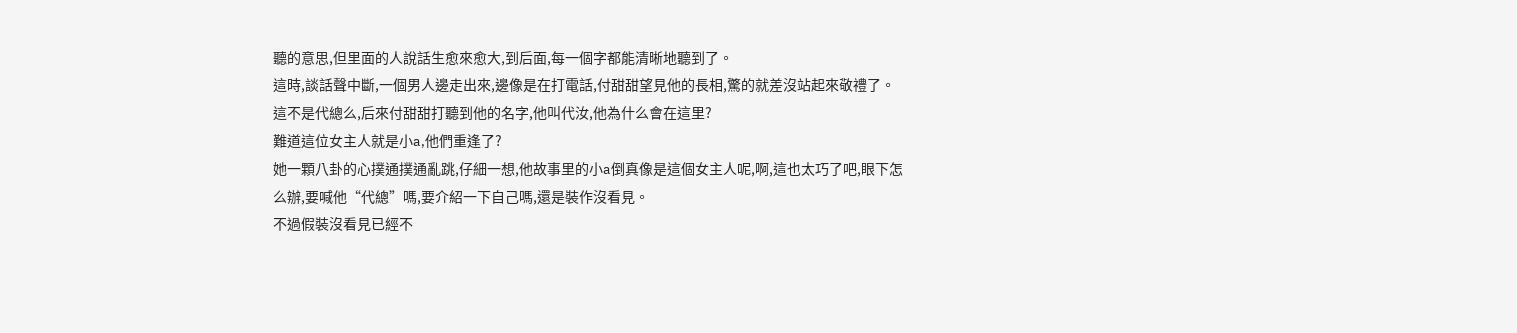聽的意思,但里面的人說話生愈來愈大,到后面,每一個字都能清晰地聽到了。
這時,談話聲中斷,一個男人邊走出來,邊像是在打電話,付甜甜望見他的長相,驚的就差沒站起來敬禮了。
這不是代總么,后來付甜甜打聽到他的名字,他叫代汝,他為什么會在這里?
難道這位女主人就是小a,他們重逢了?
她一顆八卦的心撲通撲通亂跳,仔細一想,他故事里的小a倒真像是這個女主人呢,啊,這也太巧了吧,眼下怎么辦,要喊他“代總”嗎,要介紹一下自己嗎,還是裝作沒看見。
不過假裝沒看見已經不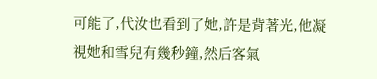可能了,代汝也看到了她,許是背著光,他凝視她和雪兒有幾秒鐘,然后客氣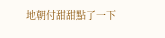地朝付甜甜點了一下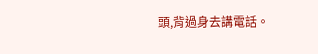頭,背過身去講電話。